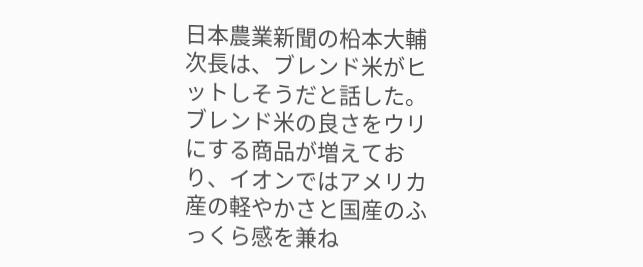日本農業新聞の柗本大輔次長は、ブレンド米がヒットしそうだと話した。ブレンド米の良さをウリにする商品が増えており、イオンではアメリカ産の軽やかさと国産のふっくら感を兼ね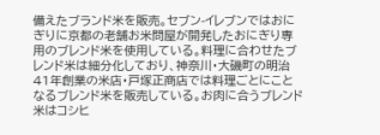備えたブランド米を販売。セブン-イレブンではおにぎりに京都の老舗お米問屋が開発したおにぎり専用のブレンド米を使用している。料理に合わせたブレンド米は細分化しており、神奈川・大磯町の明治41年創業の米店・戸塚正商店では料理ごとにことなるブレンド米を販売している。お肉に合うブレンド米はコシヒ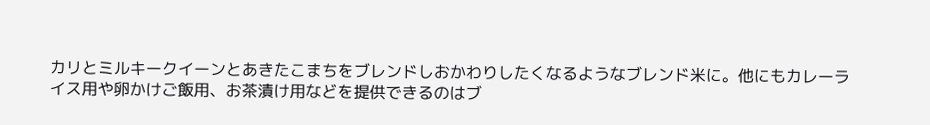カリとミルキークイーンとあきたこまちをブレンドしおかわりしたくなるようなブレンド米に。他にもカレーライス用や卵かけご飯用、お茶漬け用などを提供できるのはブ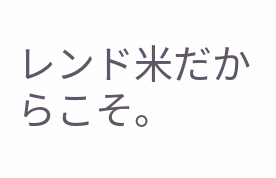レンド米だからこそ。